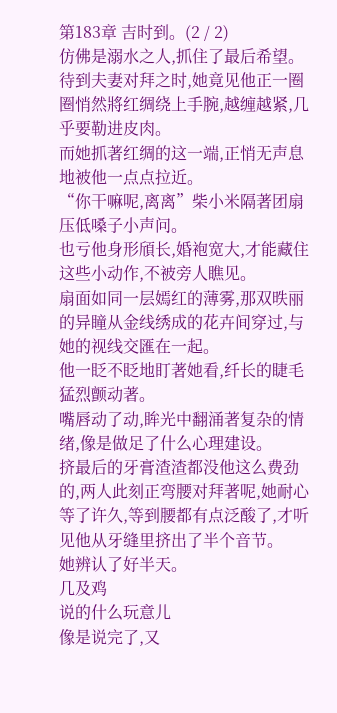第183章 吉时到。(2 / 2)
仿佛是溺水之人,抓住了最后希望。
待到夫妻对拜之时,她竟见他正一圈圈悄然將红绸绕上手腕,越缠越紧,几乎要勒进皮肉。
而她抓著红绸的这一端,正悄无声息地被他一点点拉近。
“你干嘛呢,离离”柴小米隔著团扇压低嗓子小声问。
也亏他身形頎长,婚袍宽大,才能藏住这些小动作,不被旁人瞧见。
扇面如同一层嫣红的薄雾,那双昳丽的异瞳从金线绣成的花卉间穿过,与她的视线交匯在一起。
他一眨不眨地盯著她看,纤长的睫毛猛烈颤动著。
嘴唇动了动,眸光中翻涌著复杂的情绪,像是做足了什么心理建设。
挤最后的牙膏渣渣都没他这么费劲的,两人此刻正弯腰对拜著呢,她耐心等了许久,等到腰都有点泛酸了,才听见他从牙缝里挤出了半个音节。
她辨认了好半天。
几及鸡
说的什么玩意儿
像是说完了,又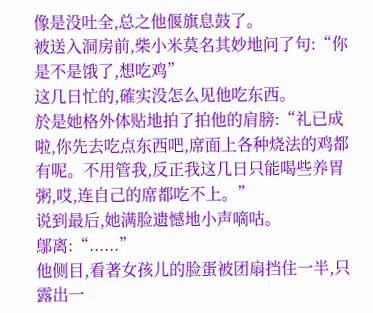像是没吐全,总之他偃旗息鼓了。
被送入洞房前,柴小米莫名其妙地问了句:“你是不是饿了,想吃鸡”
这几日忙的,確实没怎么见他吃东西。
於是她格外体贴地拍了拍他的肩膀:“礼已成啦,你先去吃点东西吧,席面上各种烧法的鸡都有呢。不用管我,反正我这几日只能喝些养胃粥,哎,连自己的席都吃不上。”
说到最后,她满脸遗憾地小声嘀咕。
鄔离:“......”
他侧目,看著女孩儿的脸蛋被团扇挡住一半,只露出一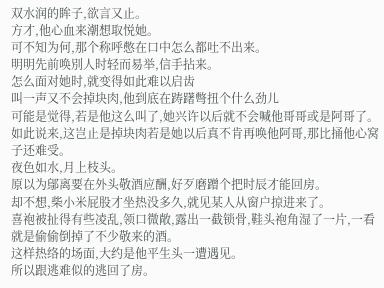双水润的眸子,欲言又止。
方才,他心血来潮想取悦她。
可不知为何,那个称呼憋在口中怎么都吐不出来。
明明先前唤別人时轻而易举,信手拈来。
怎么面对她时,就变得如此难以启齿
叫一声又不会掉块肉,他到底在踌躇彆扭个什么劲儿
可能是觉得,若是他这么叫了,她兴许以后就不会喊他哥哥或是阿哥了。
如此说来,这岂止是掉块肉若是她以后真不肯再唤他阿哥,那比捅他心窝子还难受。
夜色如水,月上枝头。
原以为鄔离要在外头敬酒应酬,好歹磨蹭个把时辰才能回房。
却不想,柴小米屁股才坐热没多久,就见某人从窗户掠进来了。
喜袍被扯得有些凌乱,领口微敞,露出一截锁骨,鞋头袍角湿了一片,一看就是偷偷倒掉了不少敬来的酒。
这样热络的场面,大约是他平生头一遭遇见。
所以跟逃难似的逃回了房。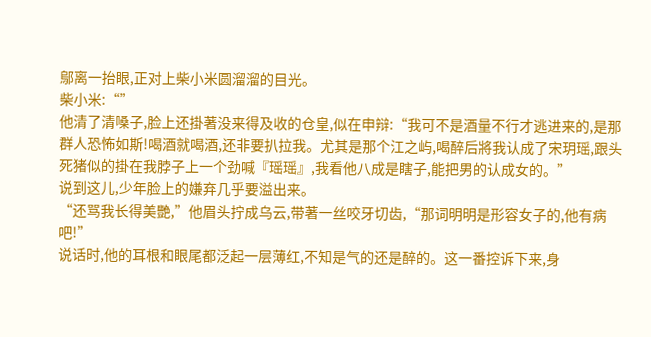鄔离一抬眼,正对上柴小米圆溜溜的目光。
柴小米:“”
他清了清嗓子,脸上还掛著没来得及收的仓皇,似在申辩:“我可不是酒量不行才逃进来的,是那群人恐怖如斯!喝酒就喝酒,还非要扒拉我。尤其是那个江之屿,喝醉后將我认成了宋玥瑶,跟头死猪似的掛在我脖子上一个劲喊『瑶瑶』,我看他八成是瞎子,能把男的认成女的。”
说到这儿,少年脸上的嫌弃几乎要溢出来。
“还骂我长得美艷,”他眉头拧成乌云,带著一丝咬牙切齿,“那词明明是形容女子的,他有病吧!”
说话时,他的耳根和眼尾都泛起一层薄红,不知是气的还是醉的。这一番控诉下来,身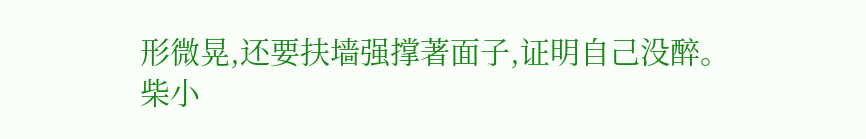形微晃,还要扶墙强撑著面子,证明自己没醉。
柴小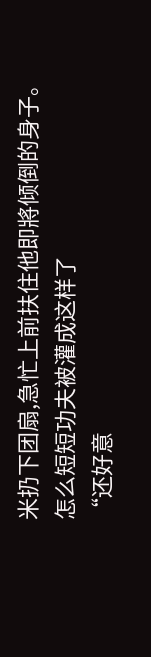米扔下团扇,急忙上前扶住他即將倾倒的身子。
怎么短短功夫被灌成这样了
“还好意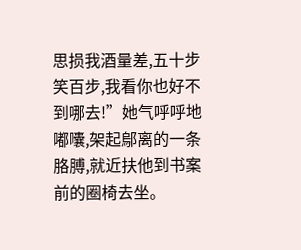思损我酒量差,五十步笑百步,我看你也好不到哪去!”她气呼呼地嘟囔,架起鄔离的一条胳膊,就近扶他到书案前的圈椅去坐。